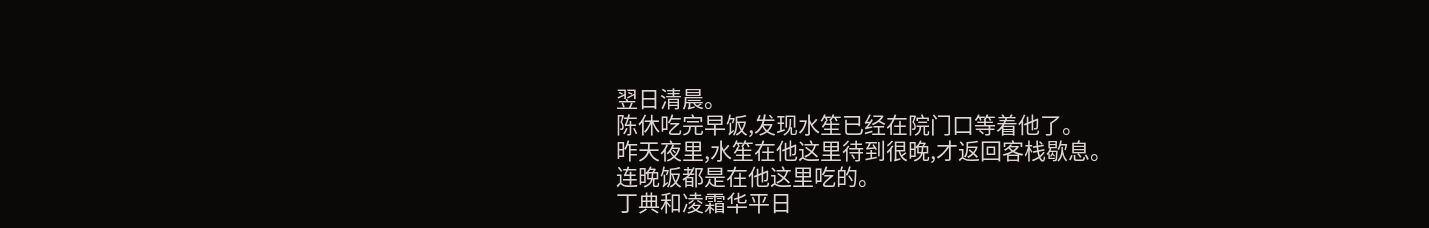翌日清晨。
陈休吃完早饭,发现水笙已经在院门口等着他了。
昨天夜里,水笙在他这里待到很晚,才返回客栈歇息。
连晚饭都是在他这里吃的。
丁典和凌霜华平日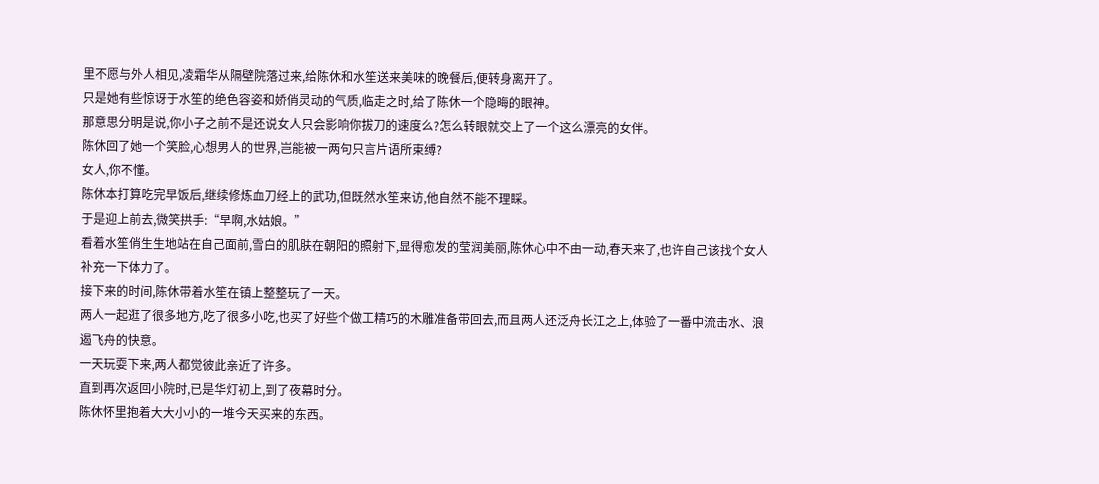里不愿与外人相见,凌霜华从隔壁院落过来,给陈休和水笙送来美味的晚餐后,便转身离开了。
只是她有些惊讶于水笙的绝色容姿和娇俏灵动的气质,临走之时,给了陈休一个隐晦的眼神。
那意思分明是说,你小子之前不是还说女人只会影响你拔刀的速度么?怎么转眼就交上了一个这么漂亮的女伴。
陈休回了她一个笑脸,心想男人的世界,岂能被一两句只言片语所束缚?
女人,你不懂。
陈休本打算吃完早饭后,继续修炼血刀经上的武功,但既然水笙来访,他自然不能不理睬。
于是迎上前去,微笑拱手:“早啊,水姑娘。”
看着水笙俏生生地站在自己面前,雪白的肌肤在朝阳的照射下,显得愈发的莹润美丽,陈休心中不由一动,春天来了,也许自己该找个女人补充一下体力了。
接下来的时间,陈休带着水笙在镇上整整玩了一天。
两人一起逛了很多地方,吃了很多小吃,也买了好些个做工精巧的木雕准备带回去,而且两人还泛舟长江之上,体验了一番中流击水、浪遏飞舟的快意。
一天玩耍下来,两人都觉彼此亲近了许多。
直到再次返回小院时,已是华灯初上,到了夜幕时分。
陈休怀里抱着大大小小的一堆今天买来的东西。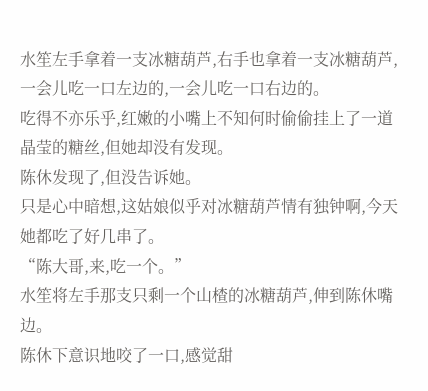水笙左手拿着一支冰糖葫芦,右手也拿着一支冰糖葫芦,一会儿吃一口左边的,一会儿吃一口右边的。
吃得不亦乐乎,红嫩的小嘴上不知何时偷偷挂上了一道晶莹的糖丝,但她却没有发现。
陈休发现了,但没告诉她。
只是心中暗想,这姑娘似乎对冰糖葫芦情有独钟啊,今天她都吃了好几串了。
“陈大哥,来,吃一个。”
水笙将左手那支只剩一个山楂的冰糖葫芦,伸到陈休嘴边。
陈休下意识地咬了一口,感觉甜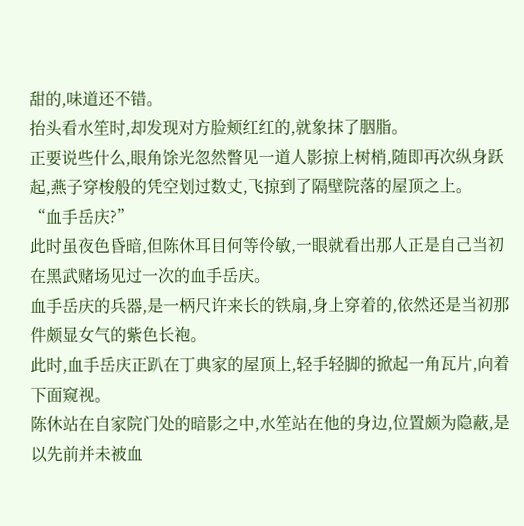甜的,味道还不错。
抬头看水笙时,却发现对方脸颊红红的,就象抹了胭脂。
正要说些什么,眼角馀光忽然瞥见一道人影掠上树梢,随即再次纵身跃起,燕子穿梭般的凭空划过数丈,飞掠到了隔壁院落的屋顶之上。
“血手岳庆?”
此时虽夜色昏暗,但陈休耳目何等伶敏,一眼就看出那人正是自己当初在黑武赌场见过一次的血手岳庆。
血手岳庆的兵器,是一柄尺许来长的铁扇,身上穿着的,依然还是当初那件颇显女气的紫色长袍。
此时,血手岳庆正趴在丁典家的屋顶上,轻手轻脚的掀起一角瓦片,向着下面窥视。
陈休站在自家院门处的暗影之中,水笙站在他的身边,位置颇为隐蔽,是以先前并未被血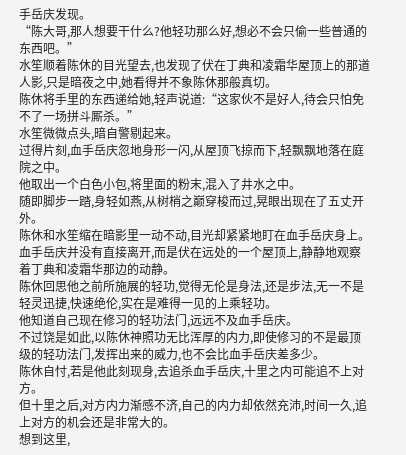手岳庆发现。
“陈大哥,那人想要干什么?他轻功那么好,想必不会只偷一些普通的东西吧。”
水笙顺着陈休的目光望去,也发现了伏在丁典和凌霜华屋顶上的那道人影,只是暗夜之中,她看得并不象陈休那般真切。
陈休将手里的东西递给她,轻声说道:“这家伙不是好人,待会只怕免不了一场拼斗厮杀。”
水笙微微点头,暗自警剔起来。
过得片刻,血手岳庆忽地身形一闪,从屋顶飞掠而下,轻飘飘地落在庭院之中。
他取出一个白色小包,将里面的粉末,混入了井水之中。
随即脚步一踏,身轻如燕,从树梢之巅穿梭而过,晃眼出现在了五丈开外。
陈休和水笙缩在暗影里一动不动,目光却紧紧地盯在血手岳庆身上。
血手岳庆并没有直接离开,而是伏在远处的一个屋顶上,静静地观察着丁典和凌霜华那边的动静。
陈休回思他之前所施展的轻功,觉得无伦是身法,还是步法,无一不是轻灵迅捷,快速绝伦,实在是难得一见的上乘轻功。
他知道自己现在修习的轻功法门,远远不及血手岳庆。
不过饶是如此,以陈休神照功无比浑厚的内力,即使修习的不是最顶级的轻功法门,发挥出来的威力,也不会比血手岳庆差多少。
陈休自忖,若是他此刻现身,去追杀血手岳庆,十里之内可能追不上对方。
但十里之后,对方内力渐感不济,自己的内力却依然充沛,时间一久,追上对方的机会还是非常大的。
想到这里,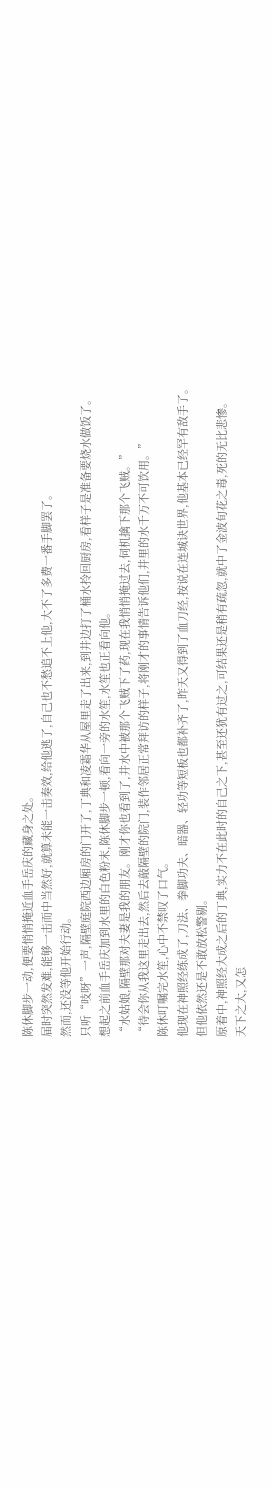陈休脚步一动,便要悄悄掩近血手岳庆的藏身之处。
届时突然发难,能够一击而中当然好,就算未能一击奏效,给他逃了,自己也不愁追不上他,大不了多费一番手脚罢了。
然而,还没等他开始行动。
只听“吱呀”一声,隔壁庭院西边厢房的门开了,丁典和凌霜华从屋里走了出来,到井边打了桶水拎回厨房,看样子是准备要烧水做饭了。
想起之前血手岳庆加到水里的白色粉末,陈休脚步一顿,看向一旁的水笙,水笙也正看向他。
“水姑娘,隔壁那对夫妻是我的朋友。刚才你也看到了,井水中被那个飞贼下了药,现在我悄悄掩过去,伺机擒下那个飞贼。”
“待会你从我这里走出去,然后去敲隔壁的院门,装作邻居正常拜访的样子,将刚才的事情告诉他们,井里的水千万不可饮用。”
陈休叮嘱完水笙,心中不禁叹了口气。
他现在神照经练成了,刀法、拳脚功夫、暗器、轻功等短板也都补齐了,昨天又得到了血刀经,按说在连城诀世界,他基本已经罕有敌手了。
但他依然还是不敢放松警剔。
原着中,神照经大成之后的丁典,实力不在此时的自己之下,甚至还犹有过之,可结果还是稍有疏忽,就中了金波旬花之毒,死的无比悲惨。
天下之大,又怎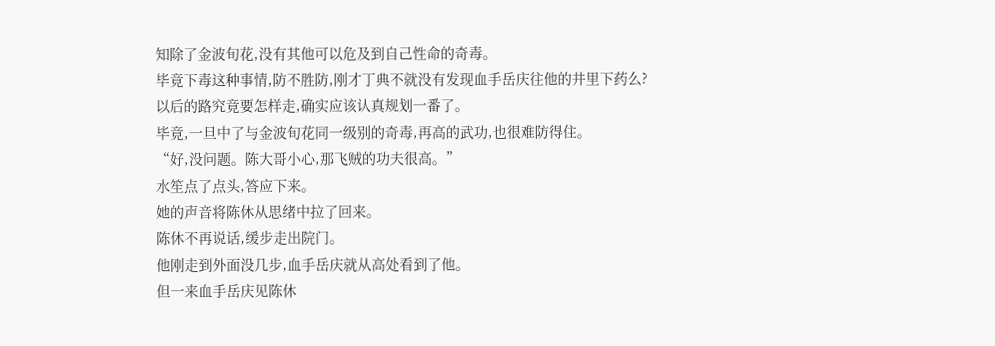知除了金波旬花,没有其他可以危及到自己性命的奇毒。
毕竟下毒这种事情,防不胜防,刚才丁典不就没有发现血手岳庆往他的井里下药么?
以后的路究竟要怎样走,确实应该认真规划一番了。
毕竟,一旦中了与金波旬花同一级别的奇毒,再高的武功,也很难防得住。
“好,没问题。陈大哥小心,那飞贼的功夫很高。”
水笙点了点头,答应下来。
她的声音将陈休从思绪中拉了回来。
陈休不再说话,缓步走出院门。
他刚走到外面没几步,血手岳庆就从高处看到了他。
但一来血手岳庆见陈休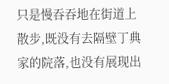只是慢吞吞地在街道上散步,既没有去隔壁丁典家的院落,也没有展现出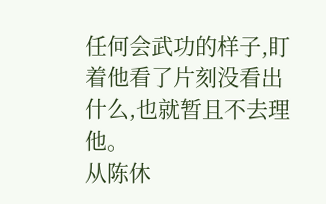任何会武功的样子,盯着他看了片刻没看出什么,也就暂且不去理他。
从陈休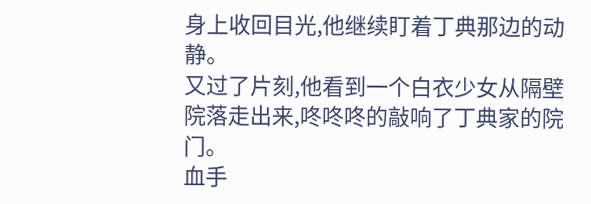身上收回目光,他继续盯着丁典那边的动静。
又过了片刻,他看到一个白衣少女从隔壁院落走出来,咚咚咚的敲响了丁典家的院门。
血手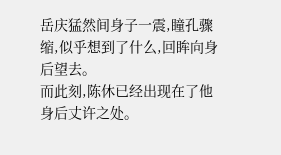岳庆猛然间身子一震,瞳孔骤缩,似乎想到了什么,回眸向身后望去。
而此刻,陈休已经出现在了他身后丈许之处。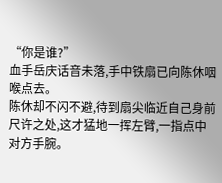“你是谁?”
血手岳庆话音未落,手中铁扇已向陈休咽喉点去。
陈休却不闪不避,待到扇尖临近自己身前尺许之处,这才猛地一挥左臂,一指点中对方手腕。